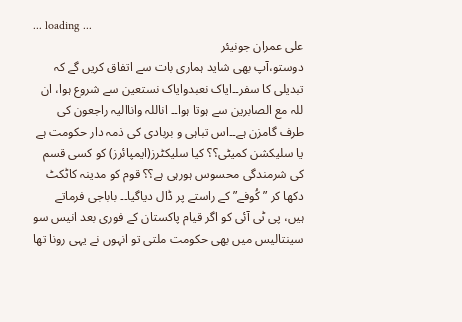... loading ...
علی عمران جونیئر
دوستو،آپ بھی شاید ہماری بات سے اتفاق کریں گے کہ تبدیلی کا سفر۔۔ایاک نعبدوایاک نستعین سے شروع ہوا، ان للہ مع الصابرین سے ہوتا ہوا۔۔ اناللہ واناالیہ راجعون کی طرف گامزن ہے۔۔اس تباہی و بربادی کی ذمہ دار حکومت ہے یا سلیکشن کمیٹی؟؟ کیا سلیکٹرز(ایمپائرز) کو کسی قسم کی شرمندگی محسوس ہورہی ہے؟؟ قوم کو مدینہ کاٹکٹ دکھا کر ”کُوفے” کے راستے پر ڈال دیاگیا۔۔ باباجی فرماتے ہیں، پی ٹی آئی کو اگر قیام پاکستان کے فوری بعد انیس سو سینتالیس میں بھی حکومت ملتی تو انہوں نے یہی رونا تھا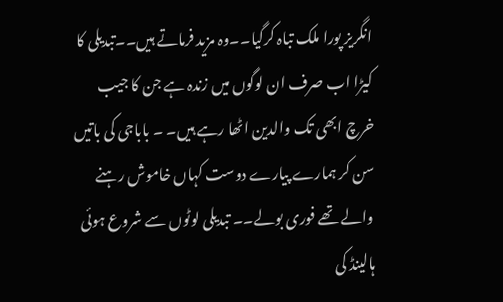انگریز پورا ملک تباہ کرگیا۔۔وہ مزید فرماتے ہیں۔۔تبدیلی کا کیڑا اب صرف ان لوگوں میں زندہ ہے جن کا جیب خرچ ابھی تک والدین اٹھا رہے ہیں۔ ۔ باباجی کی باتیں سن کر ہمارے پیارے دوست کہاں خاموش رہنے والے تھے فوری بولے۔۔ تبدیلی لوٹوں سے شروع ہوئی ہالینڈ کی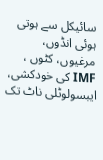سائیکل سے ہوتی ہوئی انڈوں، مرغیوں، کٹوں ، IMF کی خودکشی، ایبسولوٹلی ناٹ تک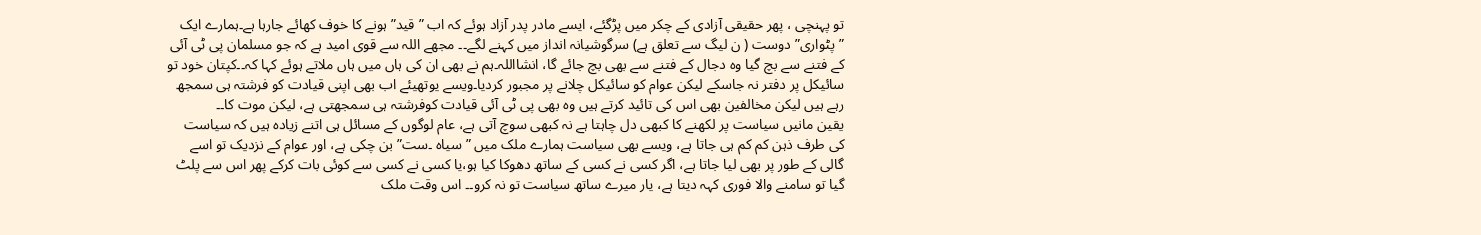تو پہنچی ، پھر حقیقی آزادی کے چکر میں پڑگئے، ایسے مادر پدر آزاد ہوئے کہ اب ”قید” ہونے کا خوف کھائے جارہا ہے۔ہمارے ایک ”پٹواری” دوست ( ن لیگ سے تعلق ہے) سرگوشیانہ انداز میں کہنے لگے۔۔ مجھے اللہ سے قوی امید ہے کہ جو مسلمان پی ٹی آئی کے فتنے سے بچ گیا وہ دجال کے فتنے سے بھی بچ جائے گا، انشااللہ۔ہم نے بھی ان کی ہاں میں ہاں ملاتے ہوئے کہا کہ۔۔کپتان خود تو سائیکل پر دفتر نہ جاسکے لیکن عوام کو سائیکل چلانے پر مجبور کردیا۔ویسے یوتھیئے اب بھی اپنی قیادت کو فرشتہ ہی سمجھ رہے ہیں لیکن مخالفین بھی اس کی تائید کرتے ہیں وہ بھی پی ٹی آئی قیادت کوفرشتہ ہی سمجھتی ہے، لیکن موت کا۔۔
یقین مانیں سیاست پر لکھنے کا کبھی دل چاہتا ہے نہ کبھی سوچ آتی ہے، عام لوگوں کے مسائل ہی اتنے زیادہ ہیں کہ سیاست کی طرف ذہن کم کم ہی جاتا ہے، ویسے بھی سیاست ہمارے ملک میں ”سیاہ ۔ست” بن چکی ہے، اور عوام کے نزدیک تو اسے گالی کے طور پر بھی لیا جاتا ہے، اگر کسی نے کسی کے ساتھ دھوکا کیا ہو،یا کسی نے کسی سے کوئی بات کرکے پھر اس سے پلٹ گیا تو سامنے والا فوری کہہ دیتا ہے، یار میرے ساتھ سیاست تو نہ کرو۔۔ اس وقت ملک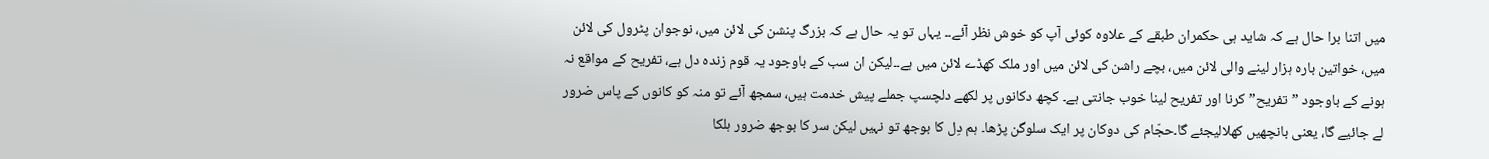میں اتنا برا حال ہے کہ شاید ہی حکمران طبقے کے علاوہ کوئی آپ کو خوش نظر آئے۔۔ یہاں تو یہ حال ہے کہ بزرگ پنشن کی لائن میں، نوجوان پٹرول کی لائن میں، خواتین بارہ ہزار لینے والی لائن میں، بچے راشن کی لائن میں اور ملک کھڈے لائن میں ہے۔۔لیکن ان سب کے باوجود یہ قوم زندہ دل ہے، تفریح کے مواقع نہ ہونے کے باوجود ”تفریح” کرنا اور تفریح لینا خوب جانتی ہے۔ کچھ دکانوں پر لکھے دلچسپ جملے پیش خدمت ہیں، سمجھ آئے تو منہ کو کانوں کے پاس ضرور لے جائیے گا، یعنی بانچھیں کھلالیجئے گا۔حجّام کی دوکان پر ایک سلوگن پڑھا۔ ہم دِل کا بوجھ تو نہیں لیکن سر کا بوجھ ضرور ہلکا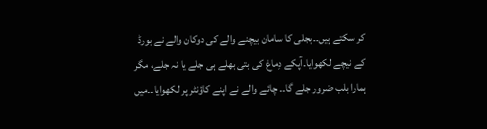کر سکتے ہیں۔۔بجلی کا سامان بیچنے والے کی دوکان والے نے بورڈ کے نیچے لکھوایا۔آپکے دِماغ کی بتی بھلے ہی جلے یا نہ جلے، مگر ہمارا بلب ضرور جلے گا۔۔ چائے والے نے اپنے کاؤنٹر پر لکھوایا۔۔میں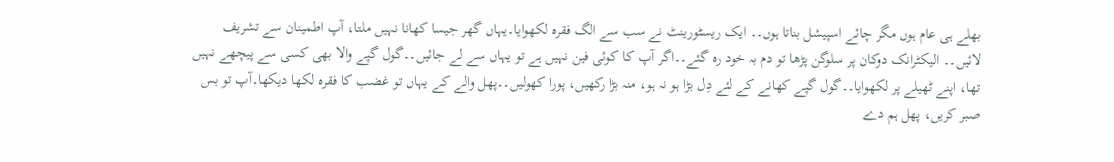بھلے ہی عام ہوں مگر چائے اسپیشل بناتا ہوں۔۔ ایک ریسٹورینٹ نے سب سے الگ فقرہ لکھوایا۔یہاں گھر جیسا کھانا نہیں ملتا، آپ اطمینان سے تشریف لائیں۔۔ الیکٹرانک دوکان پر سلوگن پڑھا تو دم بہ خود رہ گئے۔۔اگر آپ کا کوئی فین نہیں ہے تو یہاں سے لے جائیں۔۔گول گپے والا بھی کسی سے پیچھے نہیں تھا، اپنے ٹھیلے پر لکھوایا۔۔گول گپے کھانے کے لئے دِل بڑا ہو نہ ہو، منہ بڑا رکھیں، پورا کھولیں۔۔پھل والے کے یہاں تو غضب کا فقرہ لکھا دیکھا۔آپ تو بس صبر کریں، پھل ہم دے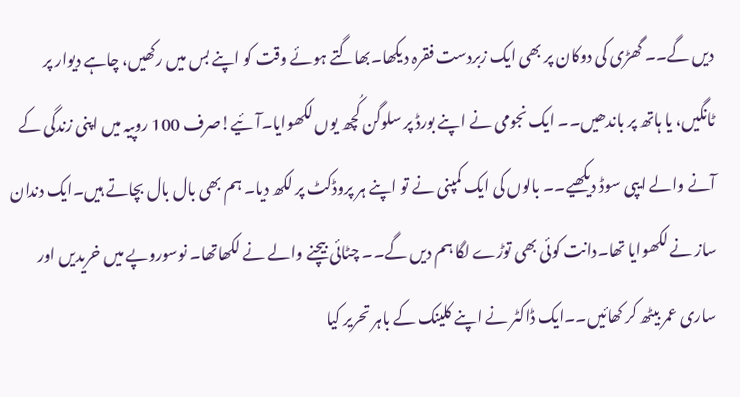دیں گے۔۔ گھڑی کی دوکان پر بھی ایک زبردست فقرہ دیکھا۔بھاگتے ہوئے وقت کو اپنے بس میں رکھیں، چاہے دیوار پر ٹانگیں، یا ہاتھ پر باندھیں۔۔ ایک نجومی نے اپنے بورڈ پر سلوگن کُچھ یوں لکھوایا۔آئیے!صرف 100 روپیہ میں اپنی زندگی کے آنے والے ایپی سوڈ دیکھیے۔۔ بالوں کی ایک کمپنی نے تو اپنے ہر پروڈکٹ پر لکھ دیا۔ ہم بھی بال بال بچاتے ہیں۔ایک دندان ساز نے لکھوایا تھا۔دانت کوئی بھی توڑے لگا ہم دیں گے۔۔ چٹائی بیچنے والے نے لکھاتھا۔ نوسوروپے میں خریدیں اور ساری عمر بیٹھ کر کھائیں۔۔ایک ڈاکٹر نے اپنے کلینک کے باہر تحریر کیا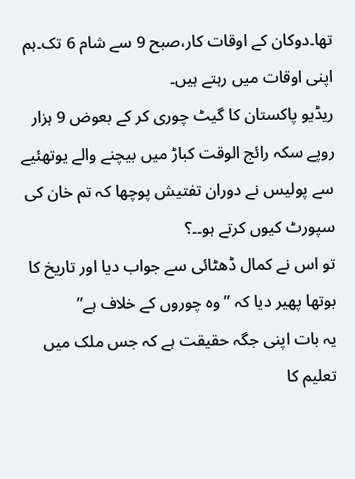تھا۔دوکان کے اوقات کار،صبح 9 سے شام 6 تک۔ہم اپنی اوقات میں رہتے ہیں۔
ریڈیو پاکستان کا گیٹ چوری کر کے بعوض 9 ہزار روپے سکہ رائج الوقت کباڑ میں بیچنے والے یوتھئیے سے پولیس نے دوران تفتیش پوچھا کہ تم خان کی سپورٹ کیوں کرتے ہو۔۔؟
تو اس نے کمال ڈھٹائی سے جواب دیا اور تاریخ کا بوتھا پھیر دیا کہ ”وہ چوروں کے خلاف ہے”
یہ بات اپنی جگہ حقیقت ہے کہ جس ملک میں تعلیم کا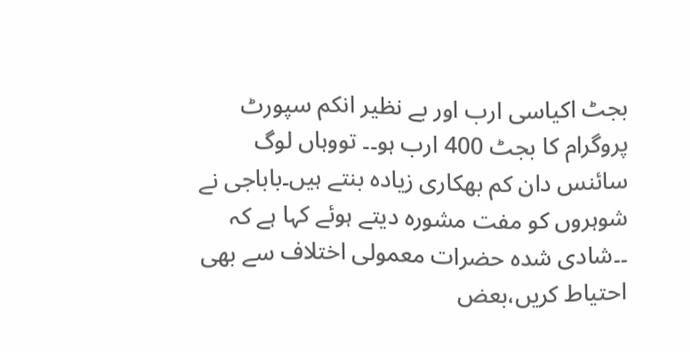بجٹ اکیاسی ارب اور بے نظیر انکم سپورٹ پروگرام کا بجٹ 400 ارب ہو۔۔ تووہاں لوگ سائنس دان کم بھکاری زیادہ بنتے ہیں۔باباجی نے شوہروں کو مفت مشورہ دیتے ہوئے کہا ہے کہ ۔۔شادی شدہ حضرات معمولی اختلاف سے بھی احتیاط کریں،بعض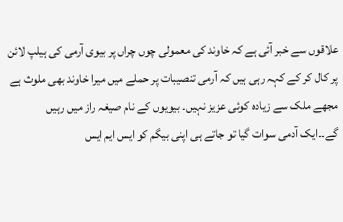علاقوں سے خبر آئی ہے کہ خاوند کی معمولی چوں چراں پر بیوی آرمی کی ہیلپ لائن پر کال کر کے کہہ رہی ہیں کہ آرمی تنصیبات پر حملے میں میرا خاوند بھی ملوث ہے مجھے ملک سے زیادہ کوئی عزیز نہیں۔ بیویوں کے نام صیغہ راز میں رہیں گے۔۔ایک آدمی سوات گیا تو جاتے ہی اپنی بیگم کو ایس ایم ایس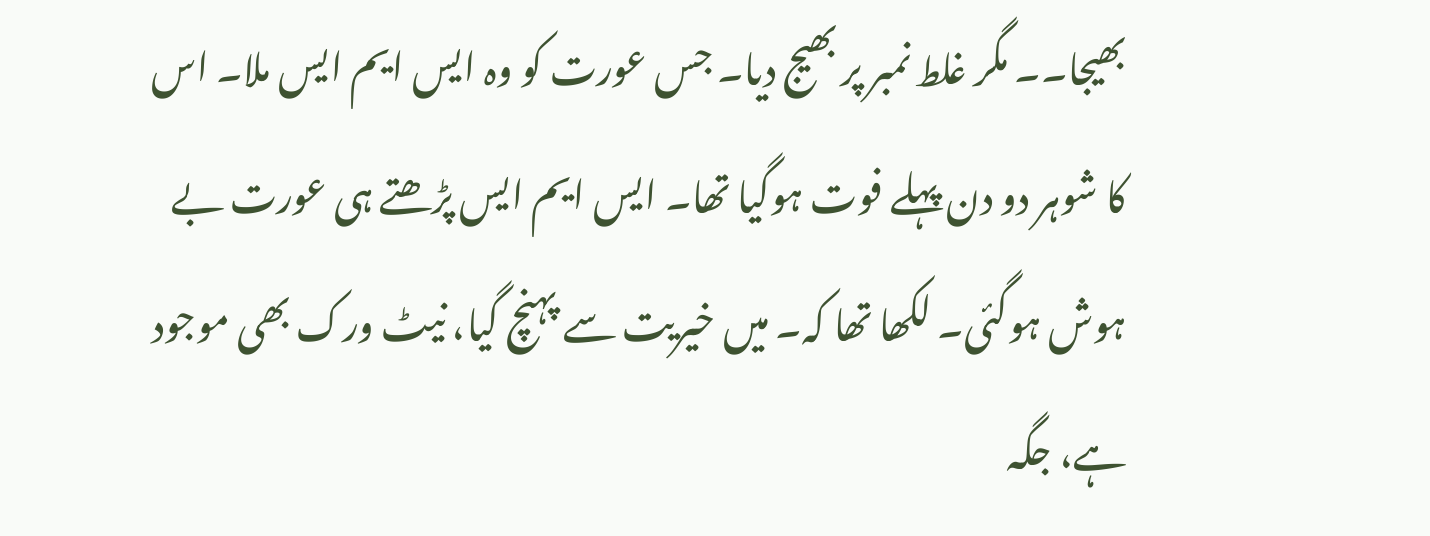بھیجا۔۔ مگر غلط نمبر پر بھیج دیا۔ جس عورت کو وہ ایس ایم ایس ملا۔ اس کا شوہر دو دن پہلے فوت ہوگیا تھا۔ ایس ایم ایس پڑھتے ہی عورت بے ہوش ہوگئی۔ لکھا تھا کہ۔ میں خیریت سے پہنچ گیا، نیٹ ورک بھی موجود ہے، جگہ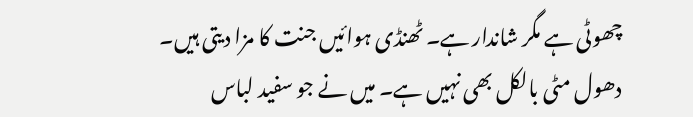چھوٹی ہے مگر شاندار ہے۔ ٹھنڈی ہوائیں جنت کا مزا دیتی ہیں۔ دھول مٹی بالکل بھی نہیں ہے۔ میں نے جو سفید لباس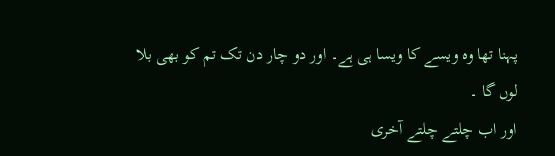پہنا تھا وہ ویسے کا ویسا ہی ہے۔ اور دو چار دن تک تم کو بھی بلا لوں گا ۔
اور اب چلتے چلتے آخری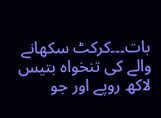بات۔۔۔کرکٹ سکھانے والے کی تنخواہ بتیس لاکھ روپے اور جو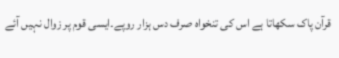قرآن پاک سکھاتا ہے اس کی تنخواہ صرف دس ہزار روپے۔ایسی قوم پر زوال نہیں آئے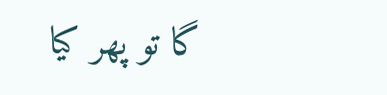گا تو پھر کیا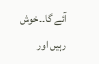آئے گا۔۔خوش رہیں اور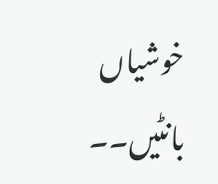خوشیاں بانٹیں۔۔